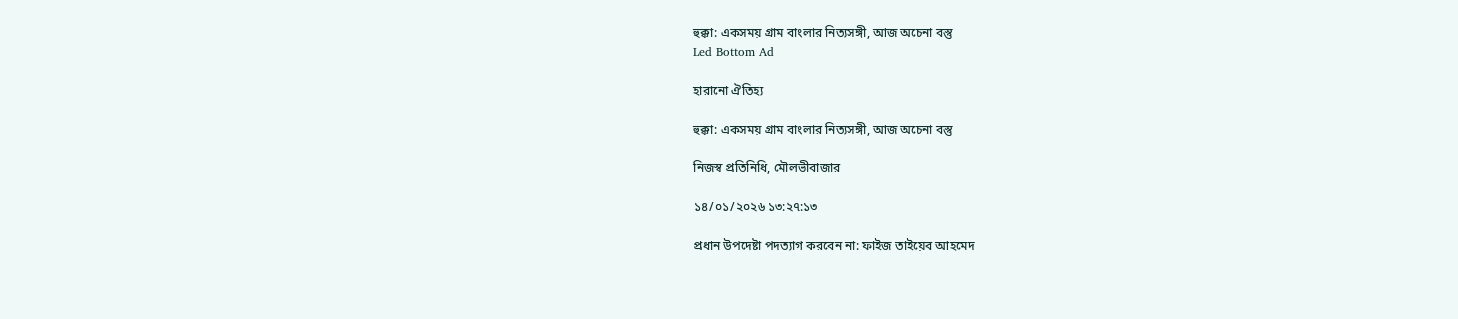হুক্কা: একসময় গ্রাম বাংলার নিত্যসঙ্গী, আজ অচেনা বস্তু
Led Bottom Ad

হারানো ঐতিহ্য

হুক্কা: একসময় গ্রাম বাংলার নিত্যসঙ্গী, আজ অচেনা বস্তু

নিজস্ব প্রতিনিধি, মৌলভীবাজার

১৪/০১/২০২৬ ১৩:২৭:১৩

প্রধান উপদেষ্টা পদত্যাগ করবেন না: ফাইজ তাইয়েব আহমেদ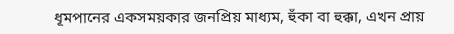ধূমপানের একসময়কার জনপ্রিয় মাধ্যম, হুঁকা বা হুক্কা, এখন প্রায়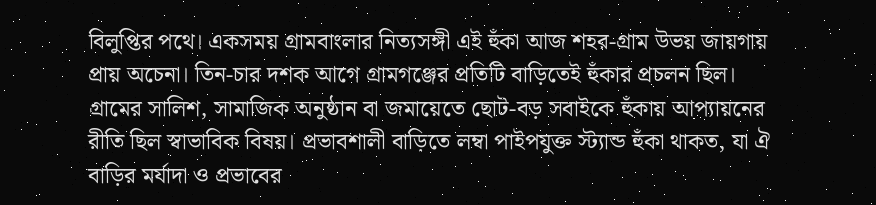বিলুপ্তির পথে। একসময় গ্রামবাংলার নিত্যসঙ্গী এই হুঁকা আজ শহর-গ্রাম উভয় জায়গায় প্রায় অচেনা। তিন-চার দশক আগে গ্রামগঞ্জের প্রতিটি বাড়িতেই হুঁকার প্রচলন ছিল। গ্রামের সালিশ, সামাজিক অনুষ্ঠান বা জমায়েতে ছোট-বড় সবাইকে হুঁকায় আপ্যায়নের রীতি ছিল স্বাভাবিক বিষয়। প্রভাবশালী বাড়িতে লম্বা পাইপযুক্ত স্ট্যান্ড হুঁকা থাকত, যা ঐ বাড়ির মর্যাদা ও প্রভাবের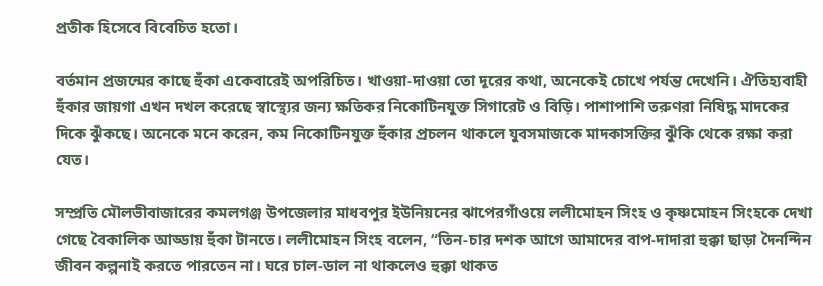প্রতীক হিসেবে বিবেচিত হতো।

বর্তমান প্রজন্মের কাছে হুঁকা একেবারেই অপরিচিত। খাওয়া-দাওয়া তো দূরের কথা, অনেকেই চোখে পর্যন্ত দেখেনি। ঐতিহ্যবাহী হুঁকার জায়গা এখন দখল করেছে স্বাস্থ্যের জন্য ক্ষতিকর নিকোটিনযুক্ত সিগারেট ও বিড়ি। পাশাপাশি তরুণরা নিষিদ্ধ মাদকের দিকে ঝুঁকছে। অনেকে মনে করেন, কম নিকোটিনযুক্ত হুঁকার প্রচলন থাকলে যুবসমাজকে মাদকাসক্তির ঝুঁকি থেকে রক্ষা করা যেত।

সম্প্রতি মৌলভীবাজারের কমলগঞ্জ উপজেলার মাধবপুর ইউনিয়নের ঝাপেরগাঁওয়ে ললীমোহন সিংহ ও কৃষ্ণমোহন সিংহকে দেখা গেছে বৈকালিক আড্ডায় হুঁকা টানতে। ললীমোহন সিংহ বলেন, “তিন-চার দশক আগে আমাদের বাপ-দাদারা হুক্কা ছাড়া দৈনন্দিন জীবন কল্পনাই করতে পারতেন না। ঘরে চাল-ডাল না থাকলেও হুক্কা থাকত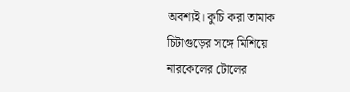অবশ্যই। কুচি করা তামাক চিটাগুড়ের সঙ্গে মিশিয়ে নারকেলের টোলের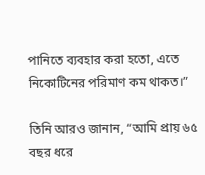পানিতে ব্যবহার করা হতো, এতে নিকোটিনের পরিমাণ কম থাকত।”

তিনি আরও জানান, “আমি প্রায় ৬৫ বছর ধরে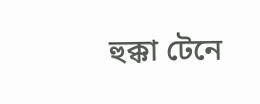হুক্কা টেনে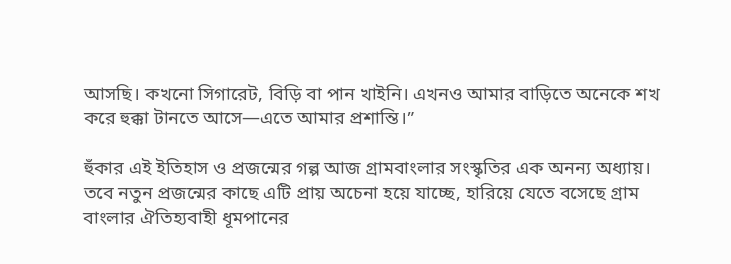আসছি। কখনো সিগারেট, বিড়ি বা পান খাইনি। এখনও আমার বাড়িতে অনেকে শখ করে হুক্কা টানতে আসে—এতে আমার প্রশান্তি।”

হুঁকার এই ইতিহাস ও প্রজন্মের গল্প আজ গ্রামবাংলার সংস্কৃতির এক অনন্য অধ্যায়। তবে নতুন প্রজন্মের কাছে এটি প্রায় অচেনা হয়ে যাচ্ছে, হারিয়ে যেতে বসেছে গ্রাম বাংলার ঐতিহ্যবাহী ধূমপানের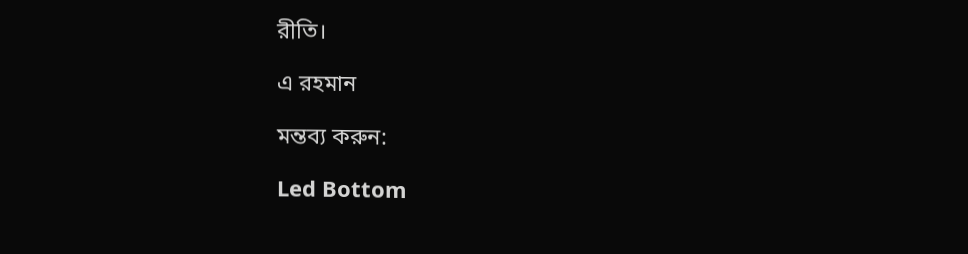রীতি।

এ রহমান

মন্তব্য করুন:

Led Bottom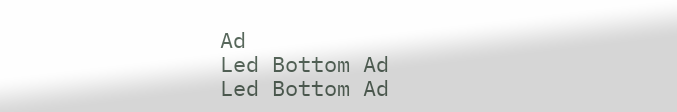Ad
Led Bottom Ad
Led Bottom Ad